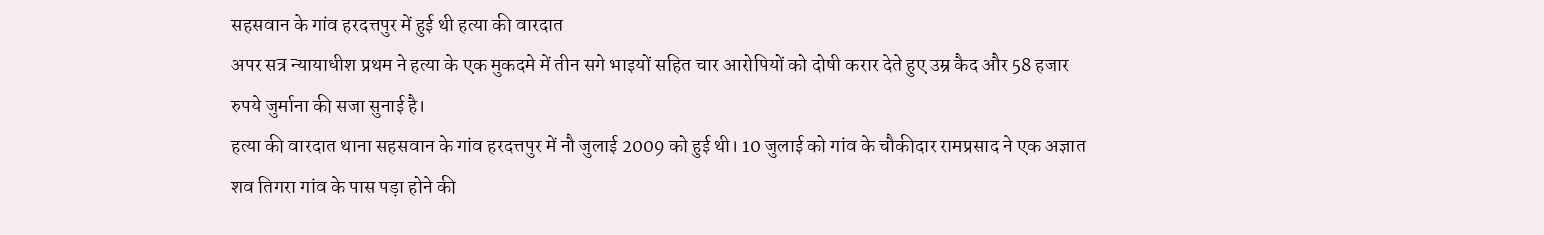सहसवान के गांव हरदत्तपुर में हुई थी हत्या की वारदात
अपर सत्र न्यायाधीश प्रथम ने हत्या के एक मुकदमे में तीन सगे भाइयों सहित चार आरोपियों को दोषी करार देते हुए उम्र कैद और 58 हजार रुपये जुर्माना की सजा सुनाई है।
हत्या की वारदात थाना सहसवान के गांव हरदत्तपुर में नौ जुलाई 2009 को हुई थी। 10 जुलाई को गांव के चौकीदार रामप्रसाद ने एक अज्ञात शव तिगरा गांव के पास पड़ा होने की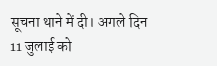सूचना थाने में दी। अगले दिन 11 जुलाई को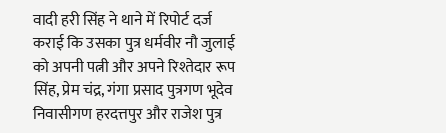वादी हरी सिंह ने थाने में रिपोर्ट दर्ज कराई कि उसका पुत्र धर्मवीर नौ जुलाई को अपनी पत्नी और अपने रिश्तेदार रूप सिंह, प्रेम चंद्र, गंगा प्रसाद पुत्रगण भूदेव निवासीगण हरदत्तपुर और राजेश पुत्र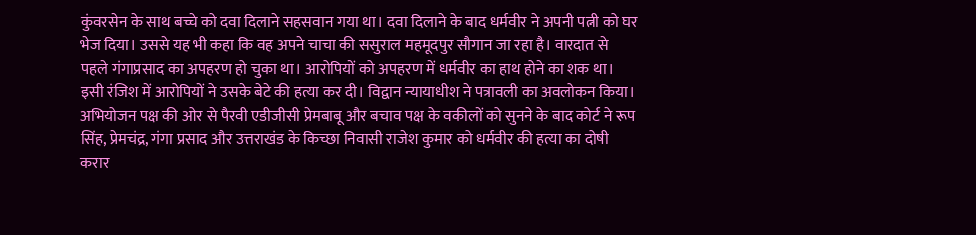कुंवरसेन के साथ बच्चे को दवा दिलाने सहसवान गया था। दवा दिलाने के बाद धर्मवीर ने अपनी पत्नी को घर भेज दिया। उससे यह भी कहा कि वह अपने चाचा की ससुराल महमूदपुर सौगान जा रहा है। वारदात से पहले गंगाप्रसाद का अपहरण हो चुका था। आरोपियों को अपहरण में धर्मवीर का हाथ होने का शक था। इसी रंजिश में आरोपियों ने उसके बेटे की हत्या कर दी। विद्वान न्यायाधीश ने पत्रावली का अवलोकन किया। अभियोजन पक्ष की ओर से पैरवी एडीजीसी प्रेमबाबू और बचाव पक्ष के वकीलों को सुनने के बाद कोर्ट ने रूप सिंह, प्रेमचंद्र, गंगा प्रसाद और उत्तराखंड के किच्छा निवासी राजेश कुमार को धर्मवीर की हत्या का दोषी करार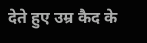देते हुए उम्र कैद के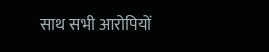साथ सभी आरोपियों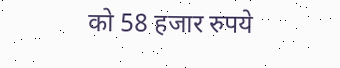को 58 हजार रुपये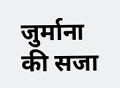जुर्माना की सजा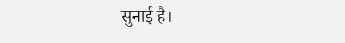सुनाई है।